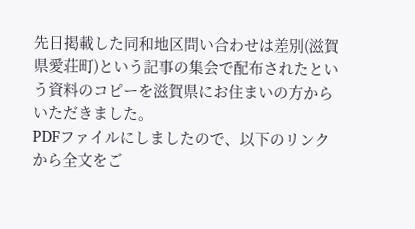先日掲載した同和地区問い合わせは差別(滋賀県愛荘町)という記事の集会で配布されたという資料のコピーを滋賀県にお住まいの方からいただきました。
PDFファイルにしましたので、以下のリンクから全文をご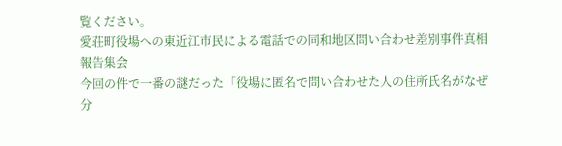覧ください。
愛荘町役場への東近江市民による電話での同和地区問い合わせ差別事件真相報告集会
今回の件で一番の謎だった「役場に匿名で問い合わせた人の住所氏名がなぜ分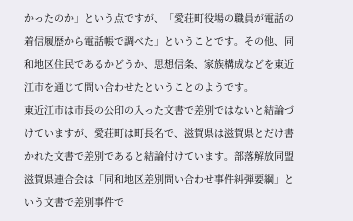かったのか」という点ですが、「愛荘町役場の職員が電話の着信履歴から電話帳で調べた」ということです。その他、同和地区住民であるかどうか、思想信条、家族構成などを東近江市を通じて問い合わせたということのようです。
東近江市は市長の公印の入った文書で差別ではないと結論づけていますが、愛荘町は町長名で、滋賀県は滋賀県とだけ書かれた文書で差別であると結論付けています。部落解放同盟滋賀県連合会は「同和地区差別問い合わせ事件糾弾要綱」という文書で差別事件で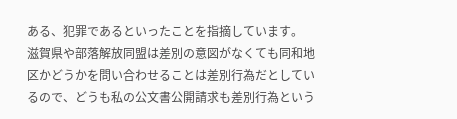ある、犯罪であるといったことを指摘しています。
滋賀県や部落解放同盟は差別の意図がなくても同和地区かどうかを問い合わせることは差別行為だとしているので、どうも私の公文書公開請求も差別行為という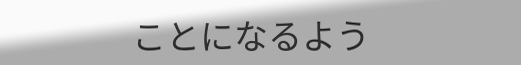ことになるよう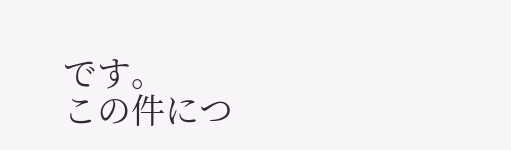です。
この件につ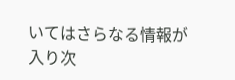いてはさらなる情報が入り次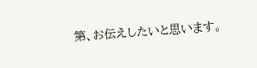第、お伝えしたいと思います。